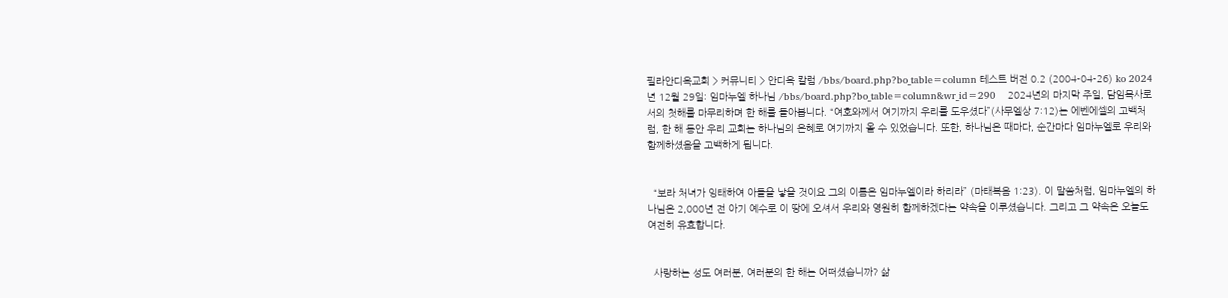필라안디옥교회 > 커뮤니티 > 안디옥 칼럼 /bbs/board.php?bo_table=column 테스트 버전 0.2 (2004-04-26) ko 2024년 12월 29일: 임마누엘 하나님 /bbs/board.php?bo_table=column&wr_id=290    2024년의 마지막 주일, 담임목사로서의 첫해를 마무리하며 한 해를 돌아봅니다. “여호와께서 여기까지 우리를 도우셨다”(사무엘상 7:12)는 에벤에셀의 고백처럼, 한 해 동안 우리 교회는 하나님의 은혜로 여기까지 올 수 있었습니다. 또한, 하나님은 때마다, 순간마다 임마누엘로 우리와 함께하셨음을 고백하게 됩니다.


  “보라 처녀가 잉태하여 아들을 낳을 것이요 그의 이름은 임마누엘이라 하리라” (마태복음 1:23). 이 말씀처럼, 임마누엘의 하나님은 2,000년 전 아기 예수로 이 땅에 오셔서 우리와 영원히 함께하겠다는 약속을 이루셨습니다. 그리고 그 약속은 오늘도 여전히 유효합니다.


  사랑하는 성도 여러분, 여러분의 한 해는 어떠셨습니까? 삶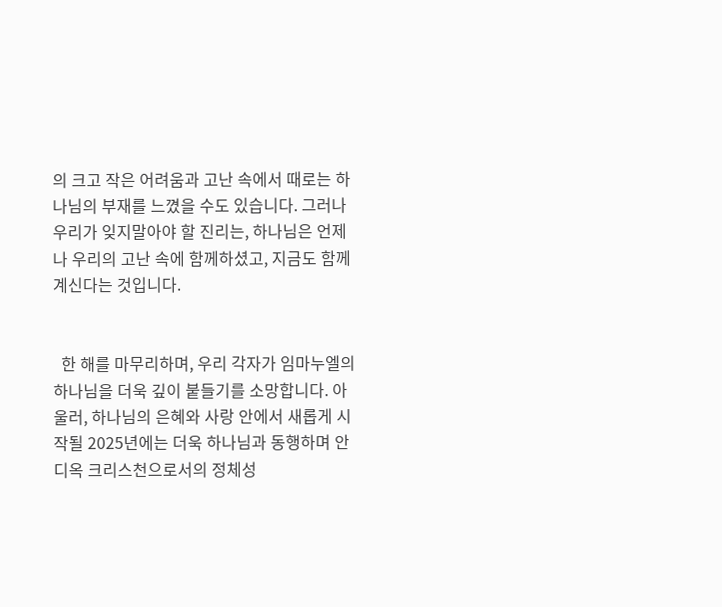의 크고 작은 어려움과 고난 속에서 때로는 하나님의 부재를 느꼈을 수도 있습니다. 그러나 우리가 잊지말아야 할 진리는, 하나님은 언제나 우리의 고난 속에 함께하셨고, 지금도 함께 계신다는 것입니다.


  한 해를 마무리하며, 우리 각자가 임마누엘의 하나님을 더욱 깊이 붙들기를 소망합니다. 아울러, 하나님의 은혜와 사랑 안에서 새롭게 시작될 2025년에는 더욱 하나님과 동행하며 안디옥 크리스천으로서의 정체성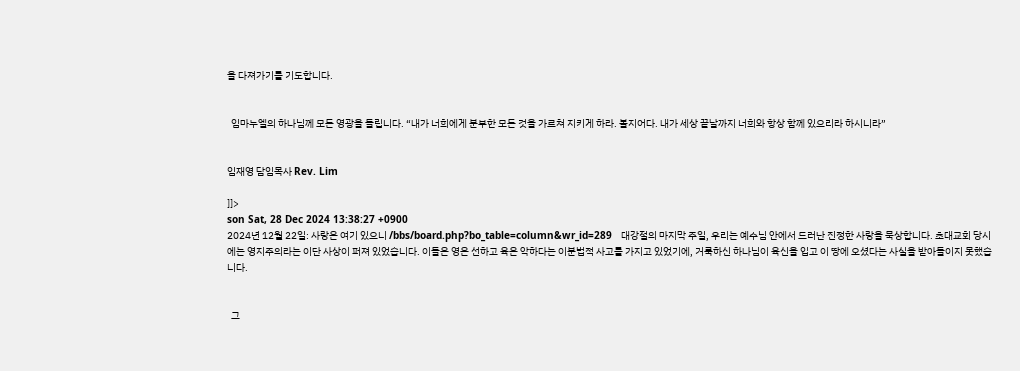을 다져가기를 기도합니다.


  임마누엘의 하나님께 모든 영광을 돌립니다. “내가 너희에게 분부한 모든 것을 가르쳐 지키게 하라. 볼지어다. 내가 세상 끝날까지 너희와 항상 함께 있으리라 하시니라”


임재영 담임목사 Rev. Lim

]]>
son Sat, 28 Dec 2024 13:38:27 +0900
2024년 12월 22일: 사랑은 여기 있으니 /bbs/board.php?bo_table=column&wr_id=289   대강절의 마지막 주일, 우리는 예수님 안에서 드러난 진정한 사랑을 묵상합니다. 초대교회 당시에는 영지주의라는 이단 사상이 퍼져 있었습니다. 이들은 영은 선하고 육은 악하다는 이분법적 사고를 가지고 있었기에, 거룩하신 하나님이 육신을 입고 이 땅에 오셨다는 사실을 받아들이지 못했습니다.


  그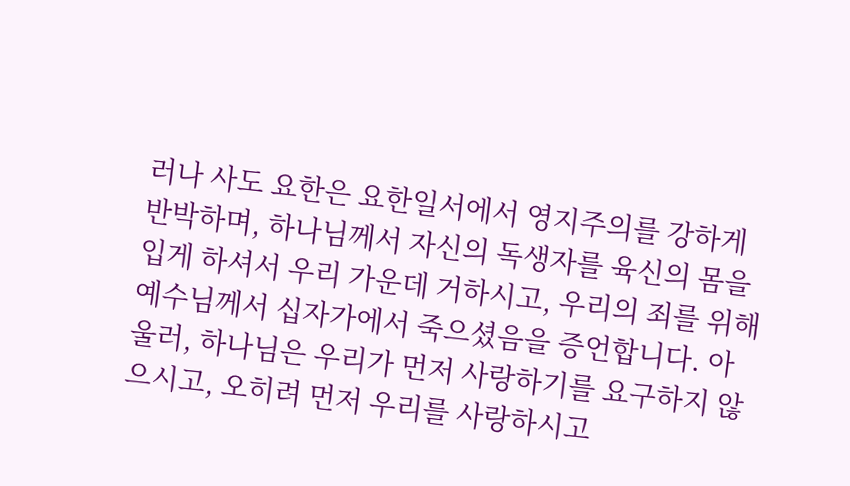러나 사도 요한은 요한일서에서 영지주의를 강하게 반박하며, 하나님께서 자신의 독생자를 육신의 몸을 입게 하셔서 우리 가운데 거하시고, 우리의 죄를 위해 예수님께서 십자가에서 죽으셨음을 증언합니다. 아울러, 하나님은 우리가 먼저 사랑하기를 요구하지 않으시고, 오히려 먼저 우리를 사랑하시고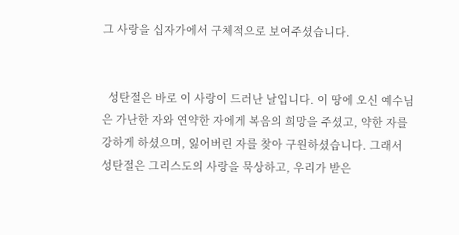그 사랑을 십자가에서 구체적으로 보여주셨습니다.


  성탄절은 바로 이 사랑이 드러난 날입니다. 이 땅에 오신 예수님은 가난한 자와 연약한 자에게 복음의 희망을 주셨고, 약한 자를 강하게 하셨으며, 잃어버린 자를 찾아 구원하셨습니다. 그래서 성탄절은 그리스도의 사랑을 묵상하고, 우리가 받은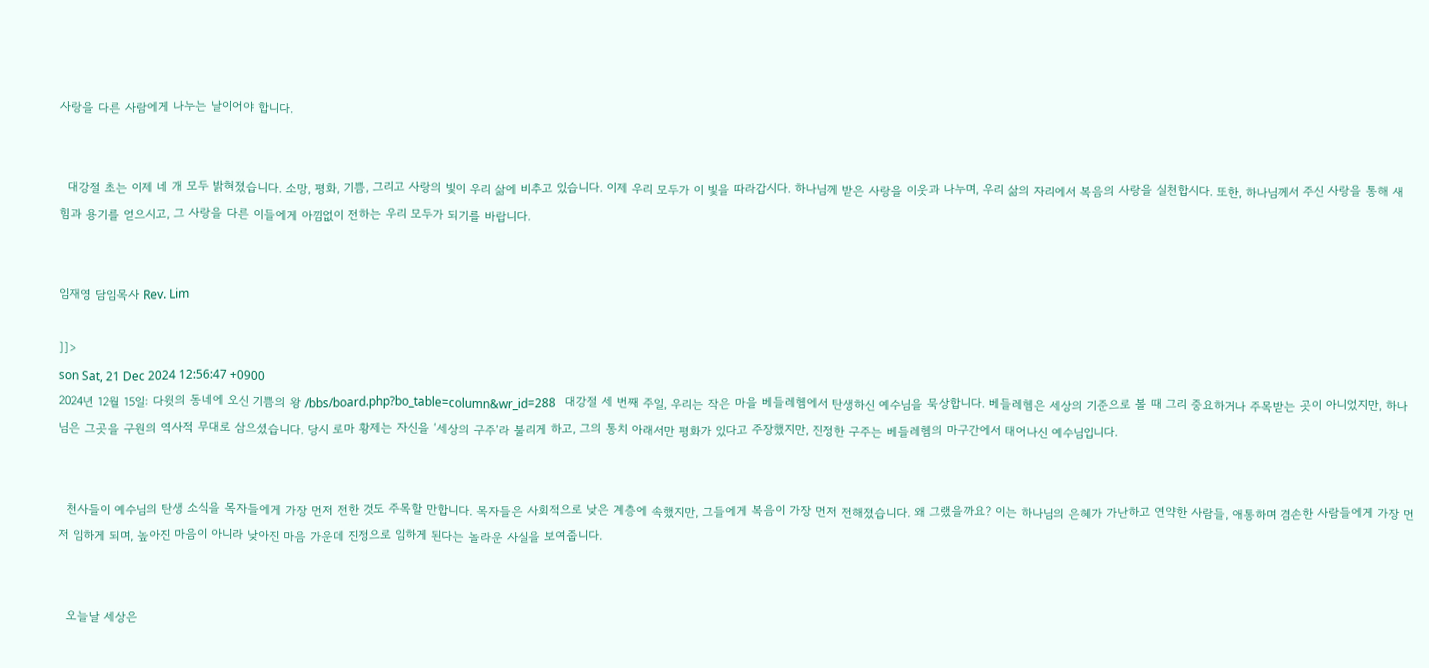사랑을 다른 사람에게 나누는 날이어야 합니다.


  대강절 초는 이제 네 개 모두 밝혀졌습니다. 소망, 평화, 기쁨, 그리고 사랑의 빛이 우리 삶에 비추고 있습니다. 이제 우리 모두가 이 빛을 따라갑시다. 하나님께 받은 사랑을 이웃과 나누며, 우리 삶의 자리에서 복음의 사랑을 실천합시다. 또한, 하나님께서 주신 사랑을 통해 새 힘과 용기를 얻으시고, 그 사랑을 다른 이들에게 아낌없이 전하는 우리 모두가 되기를 바랍니다.


임재영 담임목사 Rev. Lim

]]>
son Sat, 21 Dec 2024 12:56:47 +0900
2024년 12월 15일: 다윗의 동네에 오신 기쁨의 왕 /bbs/board.php?bo_table=column&wr_id=288   대강절 세 번째 주일, 우리는 작은 마을 베들레헴에서 탄생하신 예수님을 묵상합니다. 베들레헴은 세상의 기준으로 볼 때 그리 중요하거나 주목받는 곳이 아니었지만, 하나님은 그곳을 구원의 역사적 무대로 삼으셨습니다. 당시 로마 황제는 자신을 ‘세상의 구주’라 불리게 하고, 그의 통치 아래서만 평화가 있다고 주장했지만, 진정한 구주는 베들레헴의 마구간에서 태어나신 예수님입니다.


  천사들이 예수님의 탄생 소식을 목자들에게 가장 먼저 전한 것도 주목할 만합니다. 목자들은 사회적으로 낮은 계층에 속했지만, 그들에게 복음이 가장 먼저 전해졌습니다. 왜 그랬을까요? 이는 하나님의 은혜가 가난하고 연약한 사람들, 애통하며 겸손한 사람들에게 가장 먼저 임하게 되며, 높아진 마음이 아니라 낮아진 마음 가운데 진정으로 임하게 된다는 놀라운 사실을 보여줍니다.


  오늘날 세상은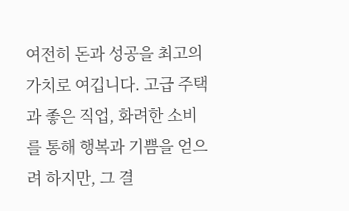여전히 돈과 성공을 최고의 가치로 여깁니다. 고급 주택과 좋은 직업, 화려한 소비를 통해 행복과 기쁨을 얻으려 하지만, 그 결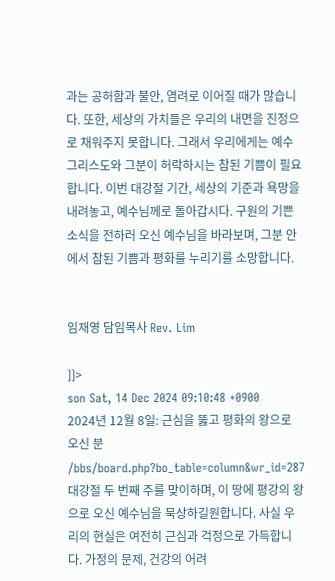과는 공허함과 불안, 염려로 이어질 때가 많습니다. 또한, 세상의 가치들은 우리의 내면을 진정으로 채워주지 못합니다. 그래서 우리에게는 예수 그리스도와 그분이 허락하시는 참된 기쁨이 필요합니다. 이번 대강절 기간, 세상의 기준과 욕망을 내려놓고, 예수님께로 돌아갑시다. 구원의 기쁜 소식을 전하러 오신 예수님을 바라보며, 그분 안에서 참된 기쁨과 평화를 누리기를 소망합니다.


임재영 담임목사 Rev. Lim

]]>
son Sat, 14 Dec 2024 09:10:48 +0900
2024년 12월 8일: 근심을 뚫고 평화의 왕으로 오신 분 /bbs/board.php?bo_table=column&wr_id=287   대강절 두 번째 주를 맞이하며, 이 땅에 평강의 왕으로 오신 예수님을 묵상하길원합니다. 사실 우리의 현실은 여전히 근심과 걱정으로 가득합니다. 가정의 문제, 건강의 어려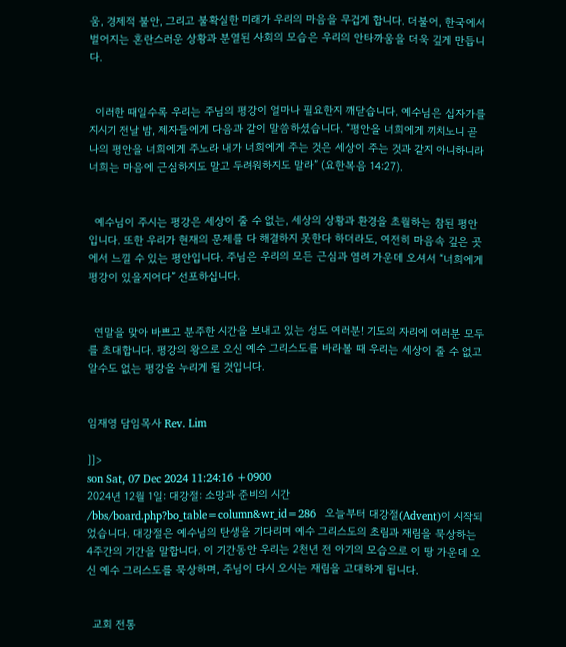움, 경제적 불안, 그리고 불확실한 미래가 우리의 마음을 무겁게 합니다. 더불어, 한국에서 벌어지는 혼란스러운 상황과 분열된 사회의 모습은 우리의 안타까움을 더욱 깊게 만듭니다.


  이러한 때일수록 우리는 주님의 평강이 얼마나 필요한지 깨닫습니다. 예수님은 십자가를 지시기 전날 밤, 제자들에게 다음과 같이 말씀하셨습니다. “평안을 너희에게 끼치노니 곧 나의 평안을 너희에게 주노라 내가 너희에게 주는 것은 세상이 주는 것과 같지 아니하니라 너희는 마음에 근심하지도 말고 두려워하지도 말라” (요한복음 14:27).


  예수님이 주시는 평강은 세상이 줄 수 없는, 세상의 상황과 환경을 초월하는 참된 평안입니다. 또한 우리가 현재의 문제를 다 해결하지 못한다 하더라도, 여전히 마음속 깊은 곳에서 느낄 수 있는 평안입니다. 주님은 우리의 모든 근심과 염려 가운데 오셔서 “너희에게 평강이 있을지어다” 선포하십니다.


  연말을 맞아 바쁘고 분주한 시간을 보내고 있는 성도 여러분! 기도의 자리에 여러분 모두를 초대합니다. 평강의 왕으로 오신 예수 그리스도를 바라볼 때 우리는 세상이 줄 수 없고 알수도 없는 평강을 누리게 될 것입니다.


임재영 담임목사 Rev. Lim

]]>
son Sat, 07 Dec 2024 11:24:16 +0900
2024년 12월 1일: 대강절: 소망과 준비의 시간 /bbs/board.php?bo_table=column&wr_id=286   오늘부터 대강절(Advent)이 시작되었습니다. 대강절은 예수님의 탄생을 기다리며 예수 그리스도의 초림과 재림을 묵상하는 4주간의 기간을 말합니다. 이 기간동안 우리는 2천년 전 아기의 모습으로 이 땅 가운데 오신 예수 그리스도를 묵상하며, 주님이 다시 오시는 재림을 고대하게 됩니다.


  교회 전통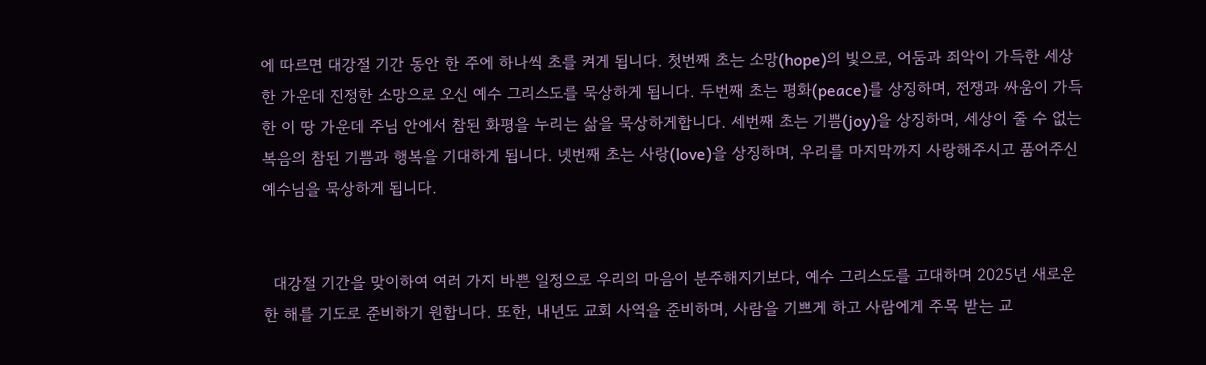에 따르면 대강절 기간 동안 한 주에 하나씩 초를 켜게 됩니다. 첫번째 초는 소망(hope)의 빛으로, 어둠과 죄악이 가득한 세상 한 가운데 진정한 소망으로 오신 예수 그리스도를 묵상하게 됩니다. 두번째 초는 평화(peace)를 상징하며, 전쟁과 싸움이 가득한 이 땅 가운데 주님 안에서 참된 화평을 누리는 삶을 묵상하게합니다. 세번째 초는 기쁨(joy)을 상징하며, 세상이 줄 수 없는 복음의 참된 기쁨과 행복을 기대하게 됩니다. 넷번째 초는 사랑(love)을 상징하며, 우리를 마지막까지 사랑해주시고 품어주신 예수님을 묵상하게 됩니다.


  대강절 기간을 맞이하여 여러 가지 바쁜 일정으로 우리의 마음이 분주해지기보다, 예수 그리스도를 고대하며 2025년 새로운 한 해를 기도로 준비하기 원합니다. 또한, 내년도 교회 사역을 준비하며, 사람을 기쁘게 하고 사람에게 주목 받는 교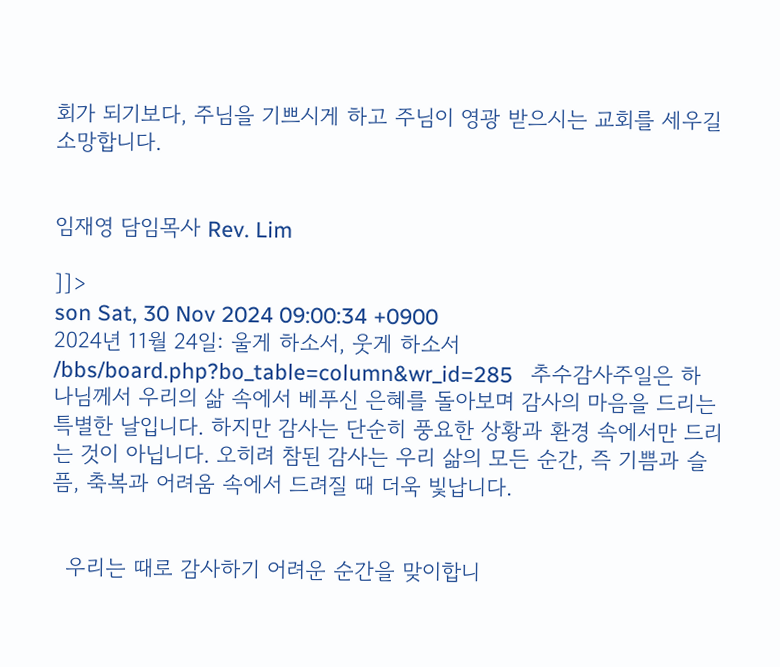회가 되기보다, 주님을 기쁘시게 하고 주님이 영광 받으시는 교회를 세우길 소망합니다.


임재영 담임목사 Rev. Lim

]]>
son Sat, 30 Nov 2024 09:00:34 +0900
2024년 11월 24일: 울게 하소서, 웃게 하소서 /bbs/board.php?bo_table=column&wr_id=285   추수감사주일은 하나님께서 우리의 삶 속에서 베푸신 은혜를 돌아보며 감사의 마음을 드리는 특별한 날입니다. 하지만 감사는 단순히 풍요한 상황과 환경 속에서만 드리는 것이 아닙니다. 오히려 참된 감사는 우리 삶의 모든 순간, 즉 기쁨과 슬픔, 축복과 어려움 속에서 드려질 때 더욱 빛납니다.


  우리는 때로 감사하기 어려운 순간을 맞이합니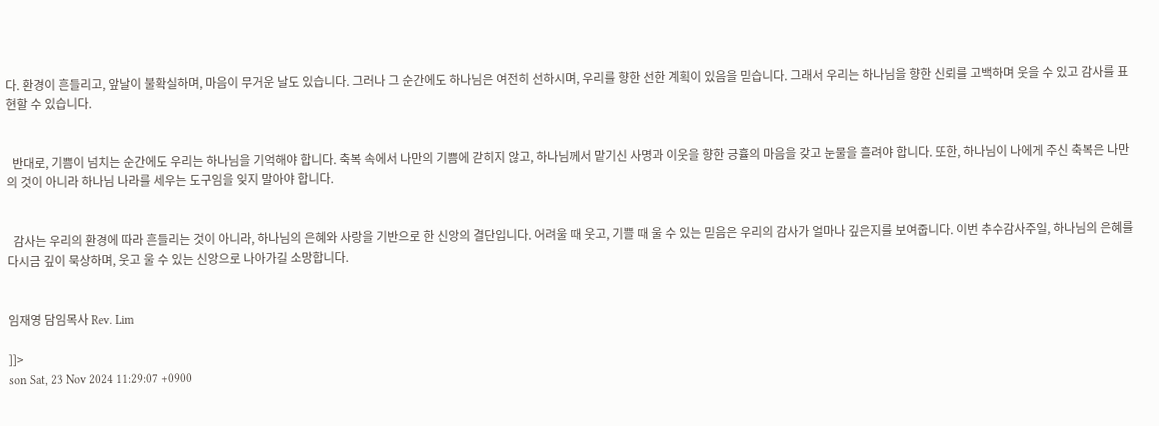다. 환경이 흔들리고, 앞날이 불확실하며, 마음이 무거운 날도 있습니다. 그러나 그 순간에도 하나님은 여전히 선하시며, 우리를 향한 선한 계획이 있음을 믿습니다. 그래서 우리는 하나님을 향한 신뢰를 고백하며 웃을 수 있고 감사를 표현할 수 있습니다.


  반대로, 기쁨이 넘치는 순간에도 우리는 하나님을 기억해야 합니다. 축복 속에서 나만의 기쁨에 갇히지 않고, 하나님께서 맡기신 사명과 이웃을 향한 긍휼의 마음을 갖고 눈물을 흘려야 합니다. 또한, 하나님이 나에게 주신 축복은 나만의 것이 아니라 하나님 나라를 세우는 도구임을 잊지 말아야 합니다.


  감사는 우리의 환경에 따라 흔들리는 것이 아니라, 하나님의 은혜와 사랑을 기반으로 한 신앙의 결단입니다. 어려울 때 웃고, 기쁠 때 울 수 있는 믿음은 우리의 감사가 얼마나 깊은지를 보여줍니다. 이번 추수감사주일, 하나님의 은혜를 다시금 깊이 묵상하며, 웃고 울 수 있는 신앙으로 나아가길 소망합니다.


임재영 담임목사 Rev. Lim

]]>
son Sat, 23 Nov 2024 11:29:07 +0900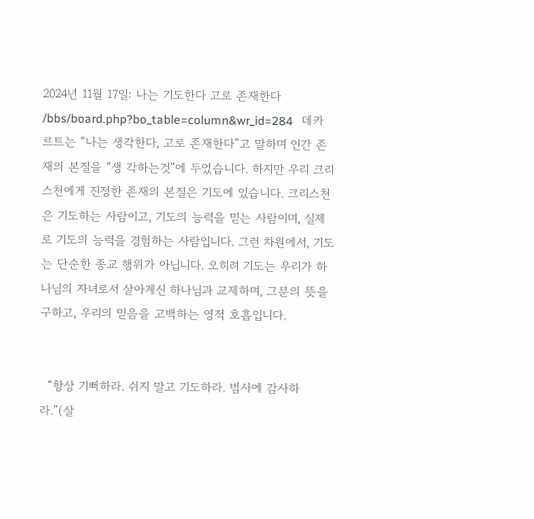2024년 11월 17일: 나는 기도한다 고로 존재한다 /bbs/board.php?bo_table=column&wr_id=284   데카르트는 “나는 생각한다, 고로 존재한다”고 말하며 인간 존재의 본질을 “생 각하는것”에 두었습니다. 하지만 우리 크리스천에게 진정한 존재의 본질은 기도에 있습니다. 크리스천은 기도하는 사람이고, 기도의 능력을 믿는 사람이며, 실제로 기도의 능력을 경험하는 사람입니다. 그런 차원에서, 기도는 단순한 종교 행위가 아닙니다. 오히려 기도는 우리가 하나님의 자녀로서 살아계신 하나님과 교제하며, 그분의 뜻을 구하고, 우리의 믿음을 고백하는 영적 호흡입니다.


  “항상 기뻐하라. 쉬지 말고 기도하라. 범사에 감사하라.”(살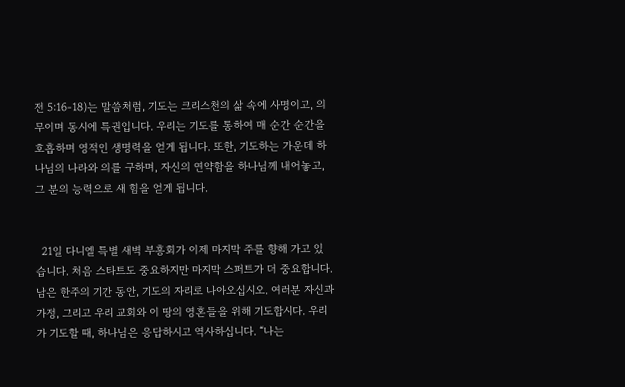전 5:16-18)는 말씀처럼, 기도는 크리스천의 삶 속에 사명이고, 의무이며 동시에 특권입니다. 우리는 기도를 통하여 매 순간 순간을 호흡하며 영적인 생명력을 얻게 됩니다. 또한, 기도하는 가운데 하나님의 나라와 의를 구하며, 자신의 연약함을 하나님께 내어놓고, 그 분의 능력으로 새 힘을 얻게 됩니다.


  21일 다니엘 특별 새벽 부흥회가 이제 마지막 주를 향해 가고 있습니다. 처음 스타트도 중요하지만 마지막 스퍼트가 더 중요합니다. 남은 한주의 기간 동안, 기도의 자리로 나아오십시오. 여러분 자신과 가정, 그리고 우리 교회와 이 땅의 영혼들을 위해 기도합시다. 우리가 기도할 때, 하나님은 응답하시고 역사하십니다. “나는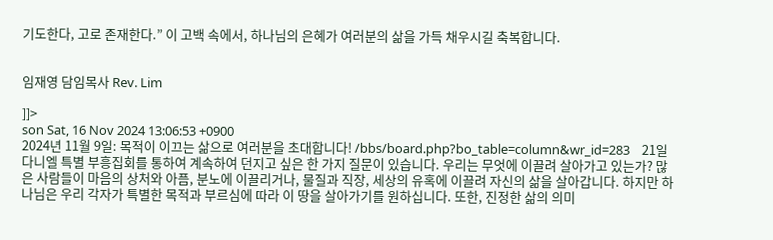기도한다, 고로 존재한다.” 이 고백 속에서, 하나님의 은혜가 여러분의 삶을 가득 채우시길 축복합니다.


임재영 담임목사 Rev. Lim

]]>
son Sat, 16 Nov 2024 13:06:53 +0900
2024년 11월 9일: 목적이 이끄는 삶으로 여러분을 초대합니다! /bbs/board.php?bo_table=column&wr_id=283    21일 다니엘 특별 부흥집회를 통하여 계속하여 던지고 싶은 한 가지 질문이 있습니다. 우리는 무엇에 이끌려 살아가고 있는가? 많은 사람들이 마음의 상처와 아픔, 분노에 이끌리거나, 물질과 직장, 세상의 유혹에 이끌려 자신의 삶을 살아갑니다. 하지만 하나님은 우리 각자가 특별한 목적과 부르심에 따라 이 땅을 살아가기를 원하십니다. 또한, 진정한 삶의 의미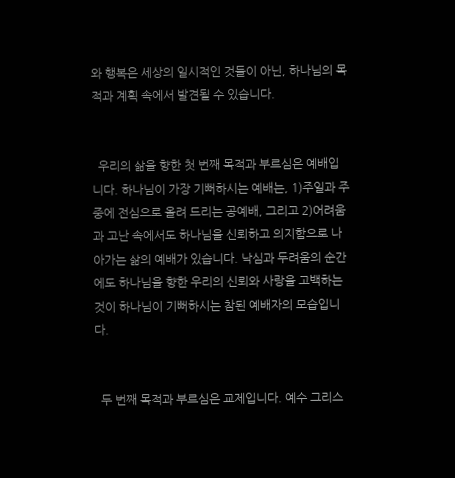와 행복은 세상의 일시적인 것들이 아닌, 하나님의 목적과 계획 속에서 발견될 수 있습니다.


  우리의 삶을 향한 첫 번째 목적과 부르심은 예배입니다. 하나님이 가장 기뻐하시는 예배는, 1)주일과 주중에 전심으로 올려 드리는 공예배, 그리고 2)어려움과 고난 속에서도 하나님을 신뢰하고 의지함으로 나아가는 삶의 예배가 있습니다. 낙심과 두려움의 순간에도 하나님을 향한 우리의 신뢰와 사랑을 고백하는 것이 하나님이 기뻐하시는 참된 예배자의 모습입니다.


  두 번째 목적과 부르심은 교제입니다. 예수 그리스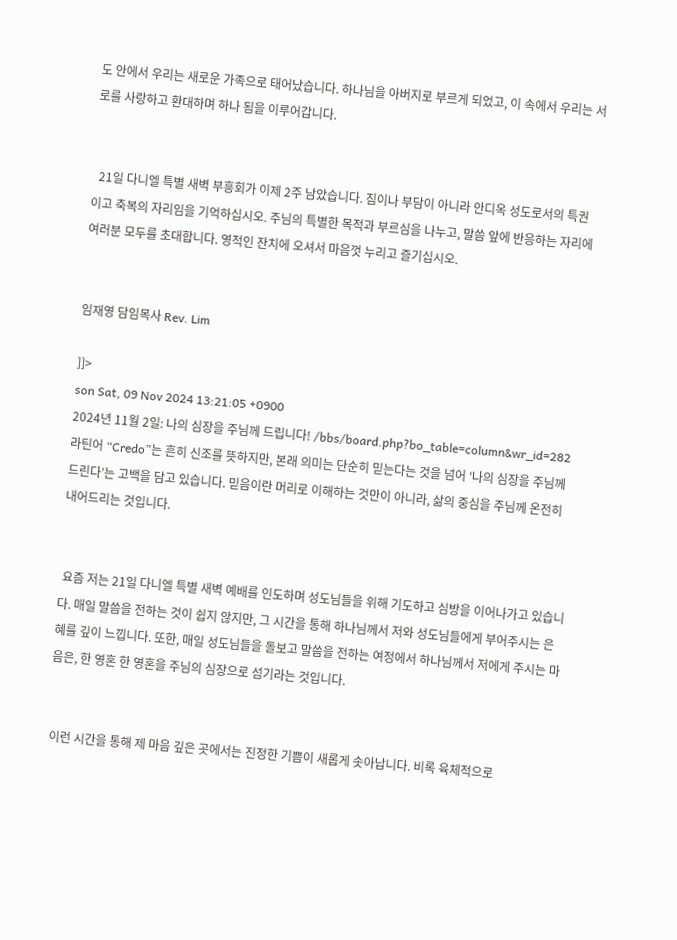도 안에서 우리는 새로운 가족으로 태어났습니다. 하나님을 아버지로 부르게 되었고, 이 속에서 우리는 서로를 사랑하고 환대하며 하나 됨을 이루어갑니다.


  21일 다니엘 특별 새벽 부흥회가 이제 2주 남았습니다. 짐이나 부담이 아니라 안디옥 성도로서의 특권이고 축복의 자리임을 기억하십시오. 주님의 특별한 목적과 부르심을 나누고, 말씀 앞에 반응하는 자리에 여러분 모두를 초대합니다. 영적인 잔치에 오셔서 마음껏 누리고 즐기십시오.


임재영 담임목사 Rev. Lim

]]>
son Sat, 09 Nov 2024 13:21:05 +0900
2024년 11월 2일: 나의 심장을 주님께 드립니다! /bbs/board.php?bo_table=column&wr_id=282   라틴어 “Credo”는 흔히 신조를 뜻하지만, 본래 의미는 단순히 믿는다는 것을 넘어 ‘나의 심장을 주님께 드린다’는 고백을 담고 있습니다. 믿음이란 머리로 이해하는 것만이 아니라, 삶의 중심을 주님께 온전히 내어드리는 것입니다.


 요즘 저는 21일 다니엘 특별 새벽 예배를 인도하며 성도님들을 위해 기도하고 심방을 이어나가고 있습니다. 매일 말씀을 전하는 것이 쉽지 않지만, 그 시간을 통해 하나님께서 저와 성도님들에게 부어주시는 은혜를 깊이 느낍니다. 또한, 매일 성도님들을 돌보고 말씀을 전하는 여정에서 하나님께서 저에게 주시는 마음은, 한 영혼 한 영혼을 주님의 심장으로 섬기라는 것입니다.


 이런 시간을 통해 제 마음 깊은 곳에서는 진정한 기쁨이 새롭게 솟아납니다. 비록 육체적으로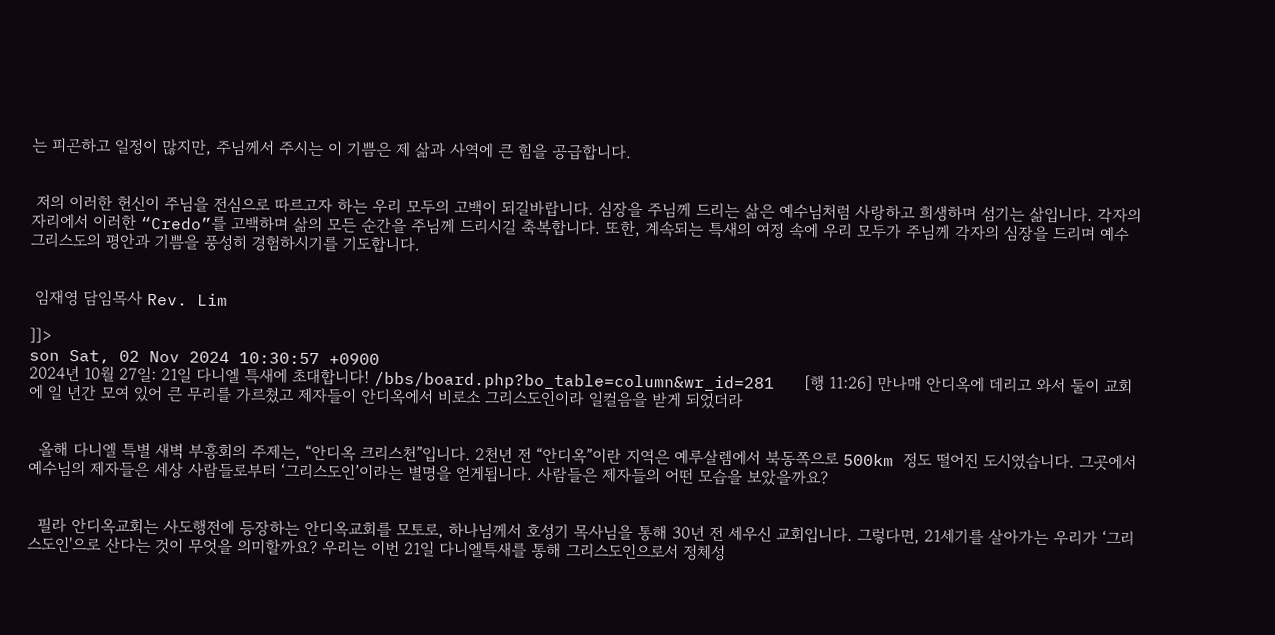는 피곤하고 일정이 많지만, 주님께서 주시는 이 기쁨은 제 삶과 사역에 큰 힘을 공급합니다.


 저의 이러한 헌신이 주님을 전심으로 따르고자 하는 우리 모두의 고백이 되길바랍니다. 심장을 주님께 드리는 삶은 예수님처럼 사랑하고 희생하며 섬기는 삶입니다. 각자의 자리에서 이러한 “Credo”를 고백하며 삶의 모든 순간을 주님께 드리시길 축복합니다. 또한, 계속되는 특새의 여정 속에 우리 모두가 주님께 각자의 심장을 드리며 예수 그리스도의 평안과 기쁨을 풍성히 경험하시기를 기도합니다.


 임재영 담임목사 Rev. Lim

]]>
son Sat, 02 Nov 2024 10:30:57 +0900
2024년 10월 27일: 21일 다니엘 특새에 초대합니다! /bbs/board.php?bo_table=column&wr_id=281   [행 11:26] 만나매 안디옥에 데리고 와서 둘이 교회에 일 년간 모여 있어 큰 무리를 가르쳤고 제자들이 안디옥에서 비로소 그리스도인이라 일컬음을 받게 되었더라


  올해 다니엘 특별 새벽 부흥회의 주제는, “안디옥 크리스천”입니다. 2천년 전 “안디옥”이란 지역은 예루살렘에서 북동쪽으로 500km 정도 떨어진 도시였습니다. 그곳에서 예수님의 제자들은 세상 사람들로부터 ‘그리스도인’이라는 별명을 얻게됩니다. 사람들은 제자들의 어떤 모습을 보았을까요?


  필라 안디옥교회는 사도행전에 등장하는 안디옥교회를 모토로, 하나님께서 호성기 목사님을 통해 30년 전 세우신 교회입니다. 그렇다면, 21세기를 살아가는 우리가 ‘그리스도인'으로 산다는 것이 무엇을 의미할까요? 우리는 이번 21일 다니엘특새를 통해 그리스도인으로서 정체성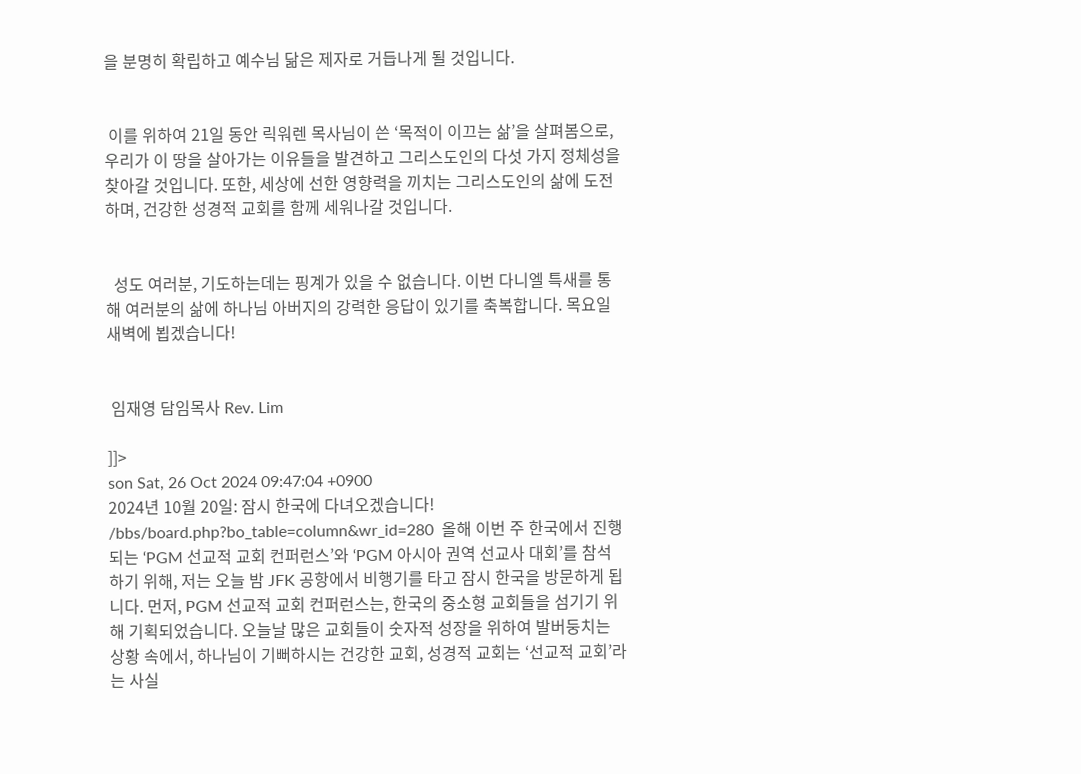을 분명히 확립하고 예수님 닮은 제자로 거듭나게 될 것입니다.


 이를 위하여 21일 동안 릭워렌 목사님이 쓴 ‘목적이 이끄는 삶’을 살펴봄으로, 우리가 이 땅을 살아가는 이유들을 발견하고 그리스도인의 다섯 가지 정체성을 찾아갈 것입니다. 또한, 세상에 선한 영향력을 끼치는 그리스도인의 삶에 도전하며, 건강한 성경적 교회를 함께 세워나갈 것입니다.


  성도 여러분, 기도하는데는 핑계가 있을 수 없습니다. 이번 다니엘 특새를 통해 여러분의 삶에 하나님 아버지의 강력한 응답이 있기를 축복합니다. 목요일 새벽에 뵙겠습니다!


 임재영 담임목사 Rev. Lim

]]>
son Sat, 26 Oct 2024 09:47:04 +0900
2024년 10월 20일: 잠시 한국에 다녀오겠습니다! /bbs/board.php?bo_table=column&wr_id=280  올해 이번 주 한국에서 진행되는 ‘PGM 선교적 교회 컨퍼런스’와 ‘PGM 아시아 권역 선교사 대회’를 참석하기 위해, 저는 오늘 밤 JFK 공항에서 비행기를 타고 잠시 한국을 방문하게 됩니다. 먼저, PGM 선교적 교회 컨퍼런스는, 한국의 중소형 교회들을 섬기기 위해 기획되었습니다. 오늘날 많은 교회들이 숫자적 성장을 위하여 발버둥치는 상황 속에서, 하나님이 기뻐하시는 건강한 교회, 성경적 교회는 ‘선교적 교회’라는 사실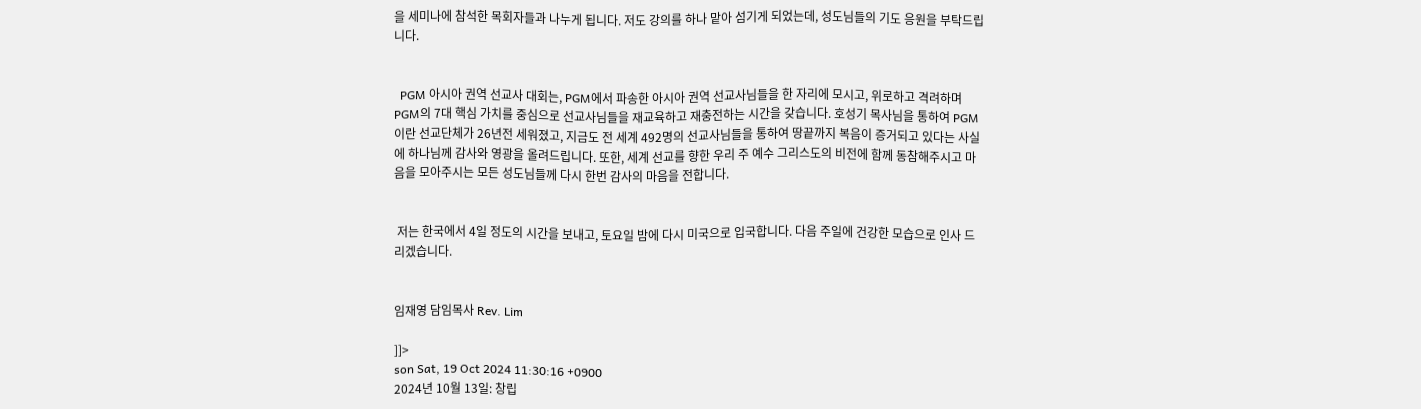을 세미나에 참석한 목회자들과 나누게 됩니다. 저도 강의를 하나 맡아 섬기게 되었는데, 성도님들의 기도 응원을 부탁드립니다.


  PGM 아시아 권역 선교사 대회는, PGM에서 파송한 아시아 권역 선교사님들을 한 자리에 모시고, 위로하고 격려하며 PGM의 7대 핵심 가치를 중심으로 선교사님들을 재교육하고 재충전하는 시간을 갖습니다. 호성기 목사님을 통하여 PGM이란 선교단체가 26년전 세워졌고, 지금도 전 세계 492명의 선교사님들을 통하여 땅끝까지 복음이 증거되고 있다는 사실에 하나님께 감사와 영광을 올려드립니다. 또한, 세계 선교를 향한 우리 주 예수 그리스도의 비전에 함께 동참해주시고 마음을 모아주시는 모든 성도님들께 다시 한번 감사의 마음을 전합니다.


 저는 한국에서 4일 정도의 시간을 보내고, 토요일 밤에 다시 미국으로 입국합니다. 다음 주일에 건강한 모습으로 인사 드리겠습니다.


임재영 담임목사 Rev. Lim

]]>
son Sat, 19 Oct 2024 11:30:16 +0900
2024년 10월 13일: 창립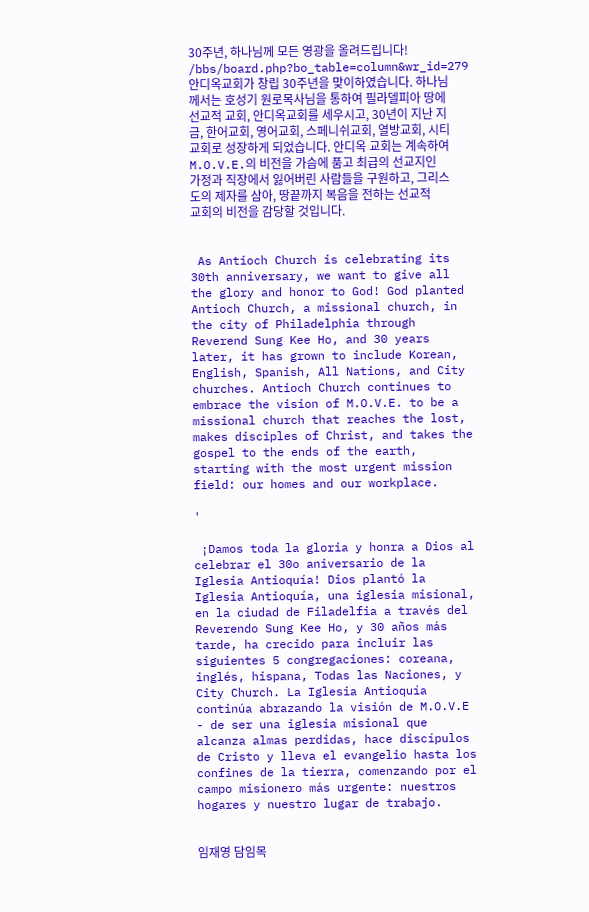30주년, 하나님께 모든 영광을 올려드립니다! /bbs/board.php?bo_table=column&wr_id=279  안디옥교회가 창립 30주년을 맞이하였습니다. 하나님께서는 호성기 원로목사님을 통하여 필라델피아 땅에 선교적 교회, 안디옥교회를 세우시고, 30년이 지난 지금, 한어교회, 영어교회, 스페니쉬교회, 열방교회, 시티교회로 성장하게 되었습니다. 안디옥 교회는 계속하여 M.O.V.E.의 비전을 가슴에 품고 최급의 선교지인 가정과 직장에서 잃어버린 사람들을 구원하고, 그리스도의 제자를 삼아, 땅끝까지 복음을 전하는 선교적 교회의 비전을 감당할 것입니다.


 As Antioch Church is celebrating its 30th anniversary, we want to give all the glory and honor to God! God planted Antioch Church, a missional church, in the city of Philadelphia through Reverend Sung Kee Ho, and 30 years later, it has grown to include Korean, English, Spanish, All Nations, and City churches. Antioch Church continues to embrace the vision of M.O.V.E. to be a missional church that reaches the lost, makes disciples of Christ, and takes the gospel to the ends of the earth, starting with the most urgent mission field: our homes and our workplace.

'

 ¡Damos toda la gloria y honra a Dios al celebrar el 30o aniversario de la Iglesia Antioquía! Dios plantó la Iglesia Antioquía, una iglesia misional, en la ciudad de Filadelfia a través del Reverendo Sung Kee Ho, y 30 años más tarde, ha crecido para incluir las siguientes 5 congregaciones: coreana, inglés, hispana, Todas las Naciones, y City Church. La Iglesia Antioquía continúa abrazando la visión de M.O.V.E - de ser una iglesia misional que alcanza almas perdidas, hace discípulos de Cristo y lleva el evangelio hasta los confines de la tierra, comenzando por el campo misionero más urgente: nuestros hogares y nuestro lugar de trabajo.


임재영 담임목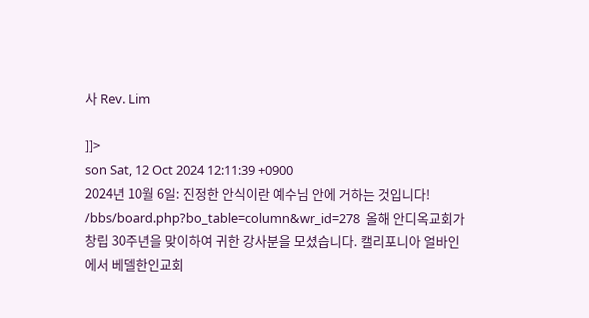사 Rev. Lim

]]>
son Sat, 12 Oct 2024 12:11:39 +0900
2024년 10월 6일: 진정한 안식이란 예수님 안에 거하는 것입니다! /bbs/board.php?bo_table=column&wr_id=278  올해 안디옥교회가 창립 30주년을 맞이하여 귀한 강사분을 모셨습니다. 캘리포니아 얼바인에서 베델한인교회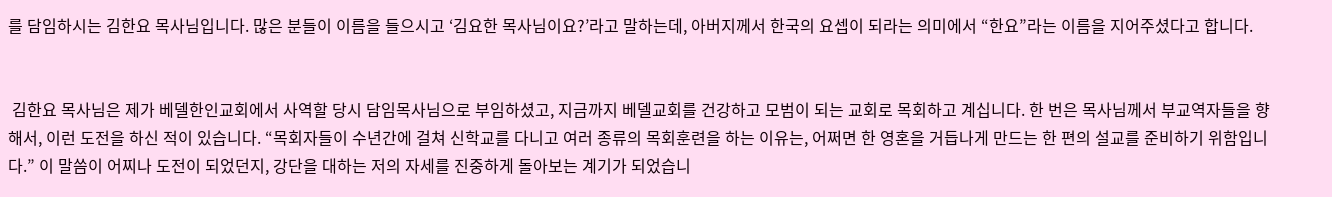를 담임하시는 김한요 목사님입니다. 많은 분들이 이름을 들으시고 ‘김요한 목사님이요?’라고 말하는데, 아버지께서 한국의 요셉이 되라는 의미에서 “한요”라는 이름을 지어주셨다고 합니다.


 김한요 목사님은 제가 베델한인교회에서 사역할 당시 담임목사님으로 부임하셨고, 지금까지 베델교회를 건강하고 모범이 되는 교회로 목회하고 계십니다. 한 번은 목사님께서 부교역자들을 향해서, 이런 도전을 하신 적이 있습니다. “목회자들이 수년간에 걸쳐 신학교를 다니고 여러 종류의 목회훈련을 하는 이유는, 어쩌면 한 영혼을 거듭나게 만드는 한 편의 설교를 준비하기 위함입니다.” 이 말씀이 어찌나 도전이 되었던지, 강단을 대하는 저의 자세를 진중하게 돌아보는 계기가 되었습니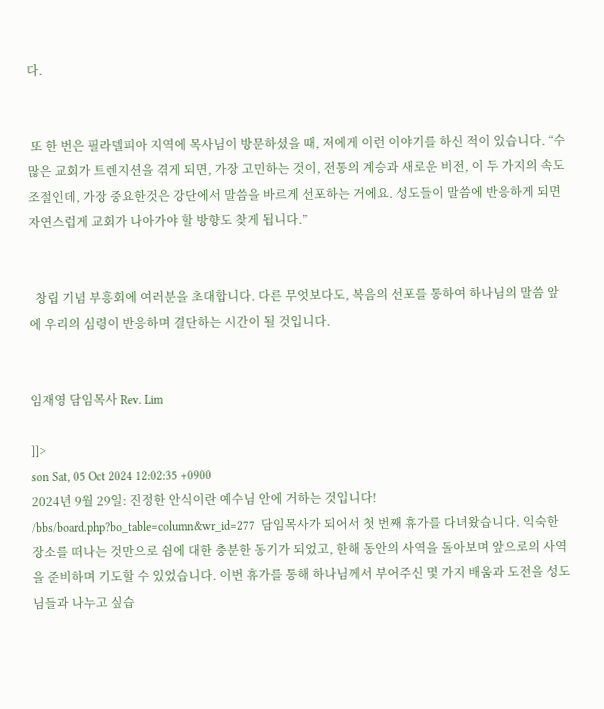다.


 또 한 번은 필라델피아 지역에 목사님이 방문하셨을 때, 저에게 이런 이야기를 하신 적이 있습니다. “수많은 교회가 트렌지션을 겪게 되면, 가장 고민하는 것이, 전통의 계승과 새로운 비전, 이 두 가지의 속도 조절인데, 가장 중요한것은 강단에서 말씀을 바르게 선포하는 거에요. 성도들이 말씀에 반응하게 되면 자연스럽게 교회가 나아가야 할 방향도 찾게 됩니다.”


  창립 기념 부흥회에 여러분을 초대합니다. 다른 무엇보다도, 복음의 선포를 통하여 하나님의 말씀 앞에 우리의 심령이 반응하며 결단하는 시간이 될 것입니다.


임재영 담임목사 Rev. Lim

]]>
son Sat, 05 Oct 2024 12:02:35 +0900
2024년 9월 29일: 진정한 안식이란 예수님 안에 거하는 것입니다! /bbs/board.php?bo_table=column&wr_id=277  담임목사가 되어서 첫 번째 휴가를 다녀왔습니다. 익숙한 장소를 떠나는 것만으로 쉼에 대한 충분한 동기가 되었고, 한해 동안의 사역을 돌아보며 앞으로의 사역을 준비하며 기도할 수 있었습니다. 이번 휴가를 통해 하나님께서 부어주신 몇 가지 배움과 도전을 성도님들과 나누고 싶습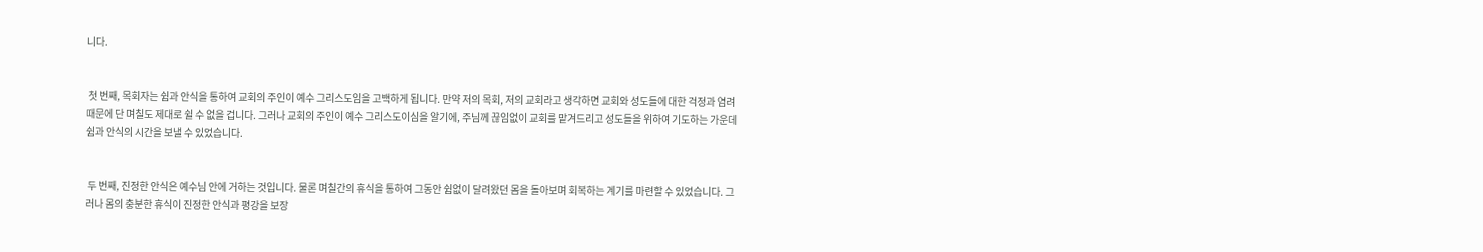니다.


 첫 번째, 목회자는 쉼과 안식을 통하여 교회의 주인이 예수 그리스도임을 고백하게 됩니다. 만약 저의 목회, 저의 교회라고 생각하면 교회와 성도들에 대한 걱정과 염려 때문에 단 며칠도 제대로 쉴 수 없을 겁니다. 그러나 교회의 주인이 예수 그리스도이심을 알기에, 주님께 끊임없이 교회를 맡겨드리고 성도들을 위하여 기도하는 가운데 쉼과 안식의 시간을 보낼 수 있었습니다.


 두 번째, 진정한 안식은 예수님 안에 거하는 것입니다. 물론 며칠간의 휴식을 통하여 그동안 쉼없이 달려왔던 몸을 돌아보며 회복하는 계기를 마련할 수 있었습니다. 그러나 몸의 충분한 휴식이 진정한 안식과 평강을 보장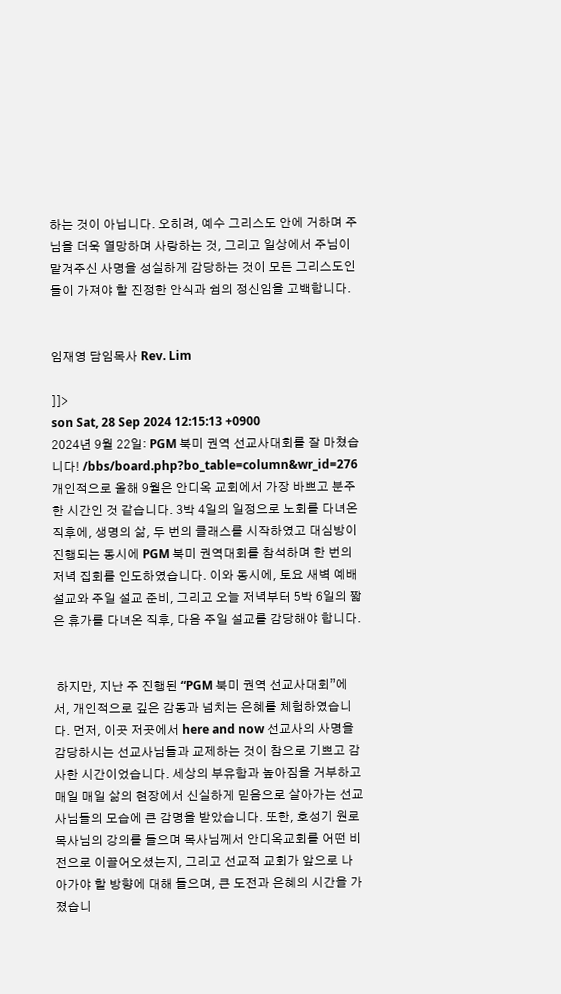하는 것이 아닙니다. 오히려, 예수 그리스도 안에 거하며 주님을 더욱 열망하며 사랑하는 것, 그리고 일상에서 주님이 맡겨주신 사명을 성실하게 감당하는 것이 모든 그리스도인들이 가져야 할 진정한 안식과 쉼의 정신임을 고백합니다.


임재영 담임목사 Rev. Lim

]]>
son Sat, 28 Sep 2024 12:15:13 +0900
2024년 9월 22일: PGM 북미 권역 선교사대회를 잘 마쳤습니다! /bbs/board.php?bo_table=column&wr_id=276  개인적으로 올해 9월은 안디옥 교회에서 가장 바쁘고 분주한 시간인 것 같습니다. 3박 4일의 일정으로 노회를 다녀온 직후에, 생명의 삶, 두 번의 클래스를 시작하였고 대심방이 진행되는 동시에 PGM 북미 권역대회를 참석하며 한 번의 저녁 집회를 인도하였습니다. 이와 동시에, 토요 새벽 예배 설교와 주일 설교 준비, 그리고 오늘 저녁부터 5박 6일의 짧은 휴가를 다녀온 직후, 다음 주일 설교를 감당해야 합니다.


 하지만, 지난 주 진행된 “PGM 북미 권역 선교사대회”에서, 개인적으로 깊은 감동과 넘치는 은혜를 체험하였습니다. 먼저, 이곳 저곳에서 here and now 선교사의 사명을 감당하시는 선교사님들과 교제하는 것이 참으로 기쁘고 감사한 시간이었습니다. 세상의 부유함과 높아짐을 거부하고 매일 매일 삶의 현장에서 신실하게 믿음으로 살아가는 선교사님들의 모습에 큰 감명을 받았습니다. 또한, 호성기 원로목사님의 강의를 들으며 목사님께서 안디옥교회를 어떤 비전으로 이끌어오셨는지, 그리고 선교적 교회가 앞으로 나아가야 할 방향에 대해 들으며, 큰 도전과 은혜의 시간을 가졌습니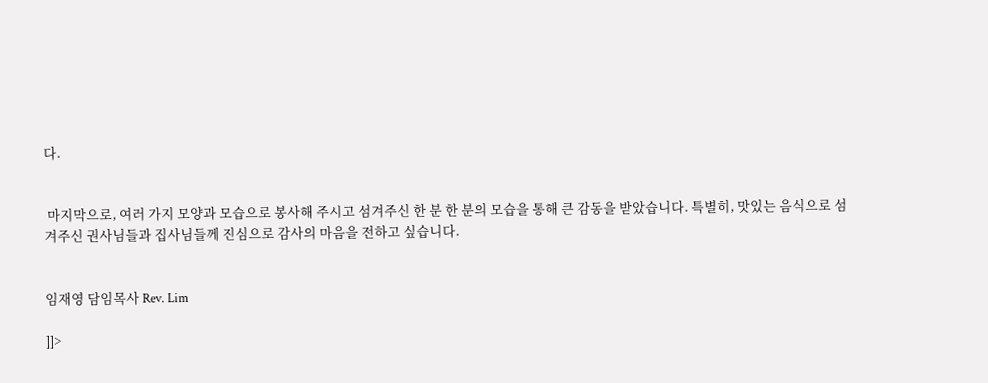다.


 마지막으로, 여러 가지 모양과 모습으로 봉사해 주시고 섬겨주신 한 분 한 분의 모습을 통해 큰 감동을 받았습니다. 특별히, 맛있는 음식으로 섬겨주신 권사님들과 집사님들께 진심으로 감사의 마음을 전하고 싶습니다.


임재영 담임목사 Rev. Lim

]]>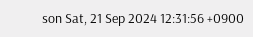son Sat, 21 Sep 2024 12:31:56 +0900